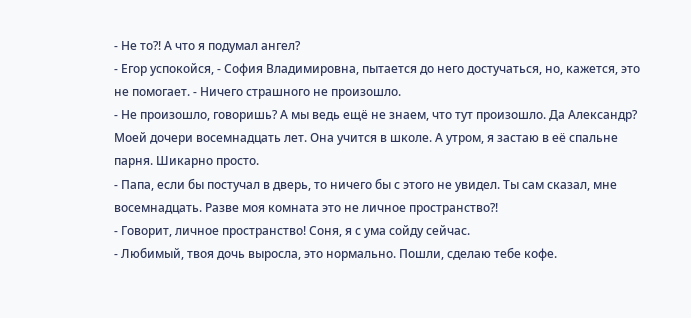- Не то?! А что я подумал ангел?
- Егор успокойся, - София Владимировна, пытается до него достучаться, но, кажется, это не помогает. - Ничего страшного не произошло.
- Не произошло, говоришь? А мы ведь ещё не знаем, что тут произошло. Да Александр? Моей дочери восемнадцать лет. Она учится в школе. А утром, я застаю в её спальне парня. Шикарно просто.
- Папа, если бы постучал в дверь, то ничего бы с этого не увидел. Ты сам сказал, мне восемнадцать. Разве моя комната это не личное пространство?!
- Говорит, личное пространство! Соня, я с ума сойду сейчас.
- Любимый, твоя дочь выросла, это нормально. Пошли, сделаю тебе кофе.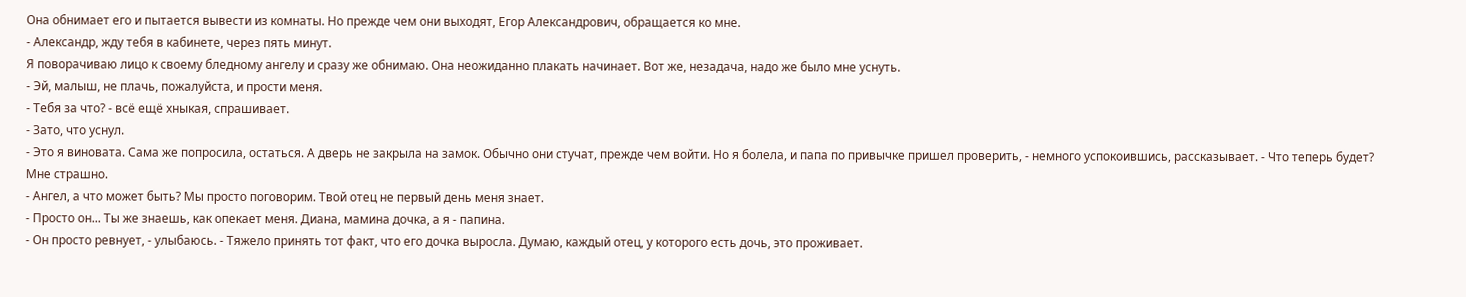Она обнимает его и пытается вывести из комнаты. Но прежде чем они выходят, Егор Александрович, обращается ко мне.
- Александр, жду тебя в кабинете, через пять минут.
Я поворачиваю лицо к своему бледному ангелу и сразу же обнимаю. Она неожиданно плакать начинает. Вот же, незадача, надо же было мне уснуть.
- Эй, малыш, не плачь, пожалуйста, и прости меня.
- Тебя за что? - всё ещё хныкая, спрашивает.
- Зато, что уснул.
- Это я виновата. Сама же попросила, остаться. А дверь не закрыла на замок. Обычно они стучат, прежде чем войти. Но я болела, и папа по привычке пришел проверить, - немного успокоившись, рассказывает. - Что теперь будет? Мне страшно.
- Ангел, а что может быть? Мы просто поговорим. Твой отец не первый день меня знает.
- Просто он... Ты же знаешь, как опекает меня. Диана, мамина дочка, а я - папина.
- Он просто ревнует, - улыбаюсь. - Тяжело принять тот факт, что его дочка выросла. Думаю, каждый отец, у которого есть дочь, это проживает.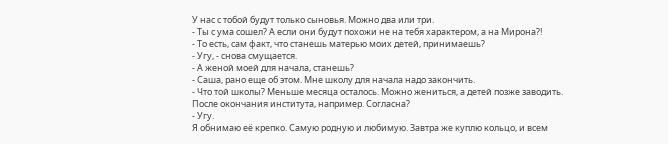У нас с тобой будут только сыновья. Можно два или три.
- Ты с ума сошел? А если они будут похожи не на тебя характером, а на Мирона?!
- То есть, сам факт, что станешь матерью моих детей, принимаешь?
- Угу, - снова смущается.
- А женой моей для начала, станешь?
- Саша, рано еще об этом. Мне школу для начала надо закончить.
- Что той школы? Меньше месяца осталось. Можно жениться, а детей позже заводить. После окончания института, например. Согласна?
- Угу.
Я обнимаю её крепко. Самую родную и любимую. Завтра же куплю кольцо, и всем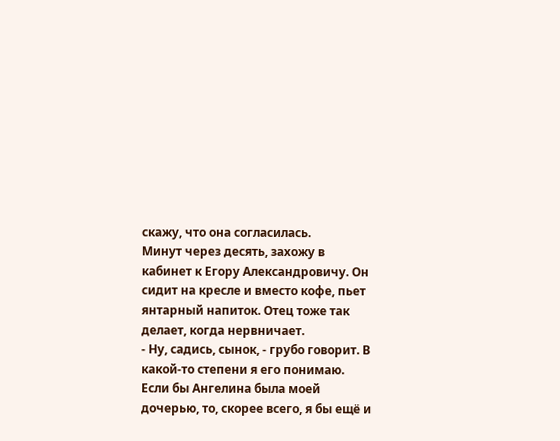скажу, что она согласилась.
Минут через десять, захожу в кабинет к Егору Александровичу. Он сидит на кресле и вместо кофе, пьет янтарный напиток. Отец тоже так делает, когда нервничает.
- Ну, садись, сынок, - грубо говорит. В какой-то степени я его понимаю. Если бы Ангелина была моей дочерью, то, скорее всего, я бы ещё и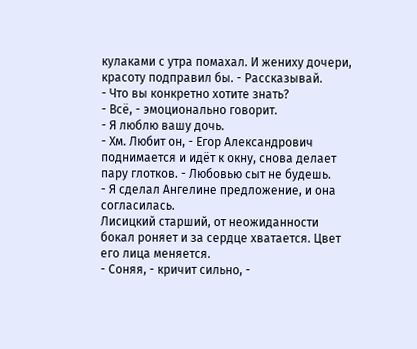кулаками с утра помахал. И жениху дочери, красоту подправил бы. - Рассказывай.
- Что вы конкретно хотите знать?
- Всё, - эмоционально говорит.
- Я люблю вашу дочь.
- Хм. Любит он, - Егор Александрович поднимается и идёт к окну, снова делает пару глотков. - Любовью сыт не будешь.
- Я сделал Ангелине предложение, и она согласилась.
Лисицкий старший, от неожиданности бокал роняет и за сердце хватается. Цвет его лица меняется.
- Соняя, - кричит сильно, -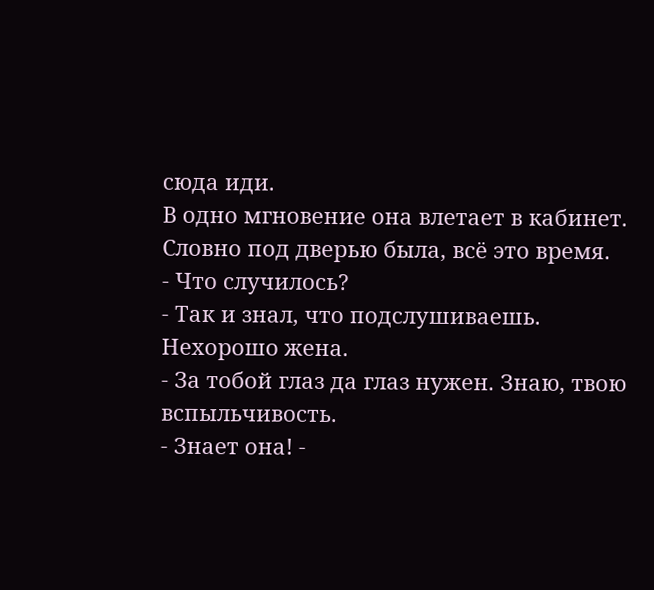сюда иди.
В одно мгновение она влетает в кабинет. Словно под дверью была, всё это время.
- Что случилось?
- Так и знал, что подслушиваешь. Нехорошо жена.
- За тобой глаз да глаз нужен. Знаю, твою вспыльчивость.
- Знает она! -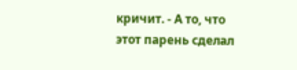кричит. - А то, что этот парень сделал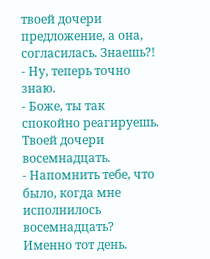твоей дочери предложение, а она, согласилась. Знаешь?!
- Ну, теперь точно знаю.
- Боже, ты так спокойно реагируешь. Твоей дочери восемнадцать.
- Напомнить тебе, что было, когда мне исполнилось восемнадцать? Именно тот день.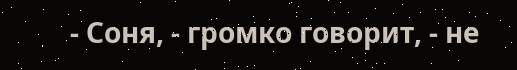- Соня, - громко говорит, - не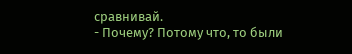сравнивай.
- Почему? Потому что, то были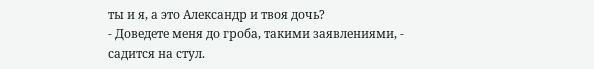ты и я, а это Александр и твоя дочь?
- Доведете меня до гроба, такими заявлениями, - садится на стул.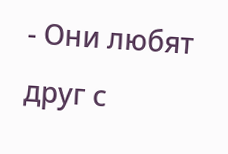- Они любят друг с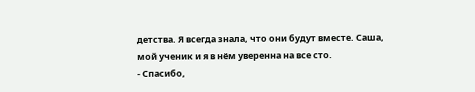детства. Я всегда знала, что они будут вместе. Саша, мой ученик и я в нём уверенна на все сто.
- Спасибо,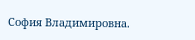София Владимировна.